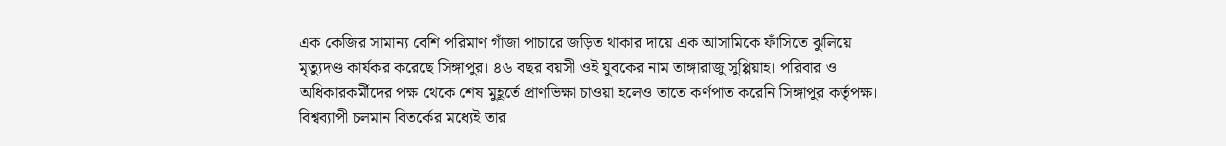এক কেজির সামান্য বেশি পরিমাণ গাঁজা পাচারে জড়িত থাকার দায়ে এক আসামিকে ফাঁসিতে ঝুলিয়ে মৃত্যুদণ্ড কার্যকর করেছে সিঙ্গাপুর। ৪৬ বছর বয়সী ওই যুবকের নাম তাঙ্গারাজু সুপ্পিয়াহ। পরিবার ও অধিকারকর্মীদের পক্ষ থেকে শেষ মুহূর্তে প্রাণভিক্ষা চাওয়া হলেও তাতে কর্ণপাত করেনি সিঙ্গাপুর কর্তৃপক্ষ। বিশ্বব্যাপী চলমান বিতর্কের মধ্যেই তার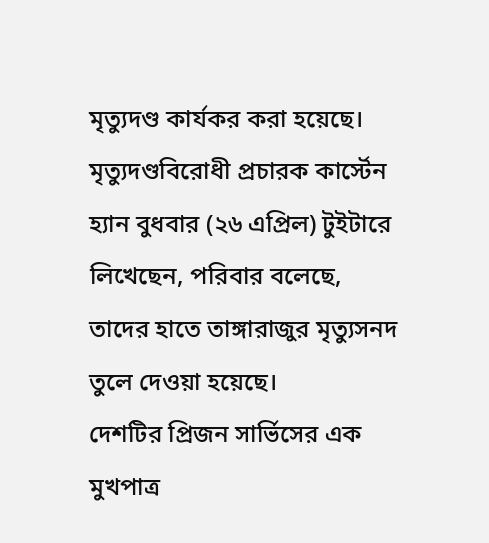মৃত্যুদণ্ড কার্যকর করা হয়েছে।
মৃত্যুদণ্ডবিরোধী প্রচারক কার্স্টেন হ্যান বুধবার (২৬ এপ্রিল) টুইটারে লিখেছেন, পরিবার বলেছে, তাদের হাতে তাঙ্গারাজুর মৃত্যুসনদ তুলে দেওয়া হয়েছে।
দেশটির প্রিজন সার্ভিসের এক মুখপাত্র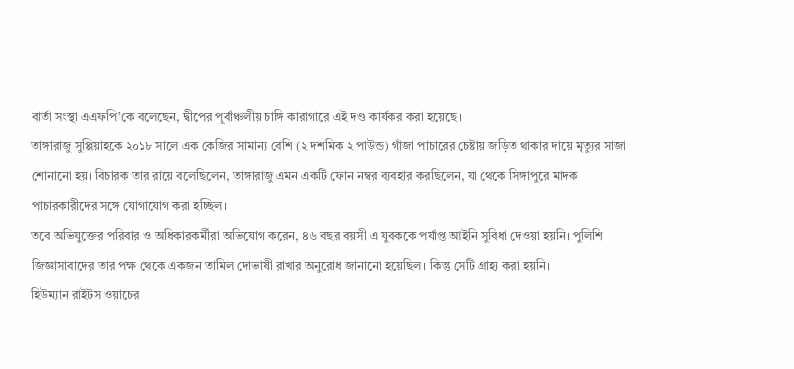বার্তা সংস্থা এএফপি’কে বলেছেন, দ্বীপের পূর্বাঞ্চলীয় চাঙ্গি কারাগারে এই দণ্ড কার্যকর করা হয়েছে।
তাঙ্গারাজু সুপ্পিয়াহকে ২০১৮ সালে এক কেজির সামান্য বেশি (২ দশমিক ২ পাউন্ড) গাঁজা পাচারের চেষ্টায় জড়িত থাকার দায়ে মৃত্যুর সাজা শোনানো হয়। বিচারক তার রায়ে বলেছিলেন, তাঙ্গারাজু এমন একটি ফোন নম্বর ব্যবহার করছিলেন, যা থেকে সিঙ্গাপুরে মাদক পাচারকারীদের সঙ্গে যোগাযোগ করা হচ্ছিল।
তবে অভিযুক্তের পরিবার ও অধিকারকর্মীরা অভিযোগ করেন, ৪৬ বছর বয়সী এ যুবককে পর্যাপ্ত আইনি সুবিধা দেওয়া হয়নি। পুলিশি জিজ্ঞাসাবাদের তার পক্ষ থেকে একজন তামিল দোভাষী রাখার অনুরোধ জানানো হয়েছিল। কিন্তু সেটি গ্রাহ্য করা হয়নি।
হিউম্যান রাইটস ওয়াচের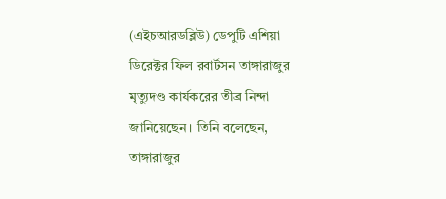(এইচআরডব্লিউ) ডেপুটি এশিয়া ডিরেক্টর ফিল রবার্টসন তাঙ্গারাজুর মৃত্যুদণ্ড কার্যকরের তীব্র নিন্দা জানিয়েছেন। তিনি বলেছেন, তাঙ্গারাজুর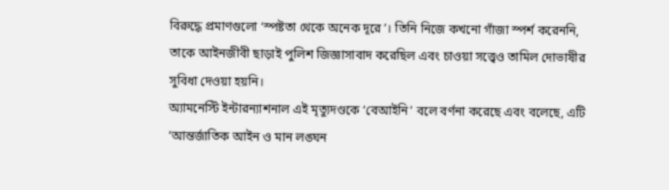বিরুদ্ধে প্রমাণগুলো ‘স্পষ্টতা থেকে অনেক দূরে’। তিনি নিজে কখনো গাঁজা স্পর্শ করেননি, তাকে আইনজীবী ছাড়াই পুলিশ জিজ্ঞাসাবাদ করেছিল এবং চাওয়া সত্ত্বেও তামিল দোভাষীর সুবিধা দেওয়া হয়নি।
অ্যামনেস্টি ইন্টারন্যাশনাল এই মৃত্যুদণ্ডকে ‘বেআইনি’ বলে বর্ণনা করেছে এবং বলেছে, এটি ‘আন্তর্জাতিক আইন ও মান লঙ্ঘন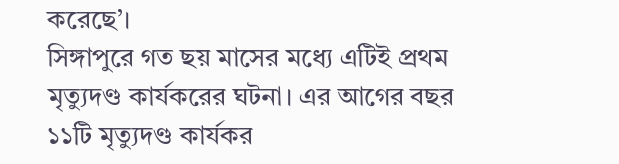করেছে’।
সিঙ্গাপুরে গত ছয় মাসের মধ্যে এটিই প্রথম মৃত্যুদণ্ড কার্যকরের ঘটনা। এর আগের বছর ১১টি মৃত্যুদণ্ড কার্যকর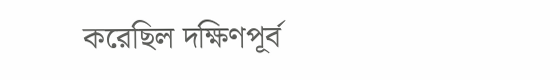করেছিল দক্ষিণপূর্ব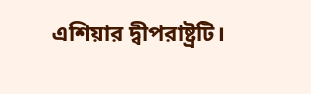এশিয়ার দ্বীপরাষ্ট্রটি।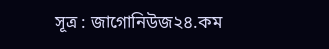সূত্র : জাগোনিউজ২৪.কম